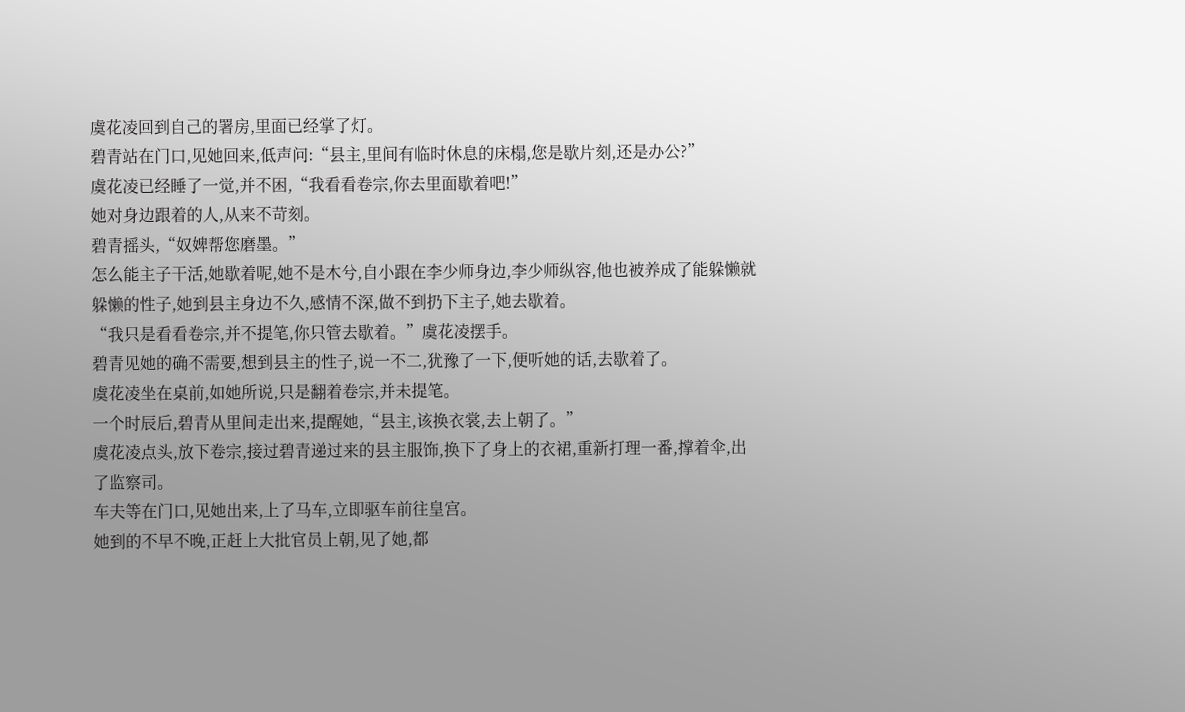虞花凌回到自己的署房,里面已经掌了灯。
碧青站在门口,见她回来,低声问:“县主,里间有临时休息的床榻,您是歇片刻,还是办公?”
虞花凌已经睡了一觉,并不困,“我看看卷宗,你去里面歇着吧!”
她对身边跟着的人,从来不苛刻。
碧青摇头,“奴婢帮您磨墨。”
怎么能主子干活,她歇着呢,她不是木兮,自小跟在李少师身边,李少师纵容,他也被养成了能躲懒就躲懒的性子,她到县主身边不久,感情不深,做不到扔下主子,她去歇着。
“我只是看看卷宗,并不提笔,你只管去歇着。”虞花凌摆手。
碧青见她的确不需要,想到县主的性子,说一不二,犹豫了一下,便听她的话,去歇着了。
虞花凌坐在桌前,如她所说,只是翻着卷宗,并未提笔。
一个时辰后,碧青从里间走出来,提醒她,“县主,该换衣裳,去上朝了。”
虞花凌点头,放下卷宗,接过碧青递过来的县主服饰,换下了身上的衣裙,重新打理一番,撑着伞,出了监察司。
车夫等在门口,见她出来,上了马车,立即驱车前往皇宫。
她到的不早不晚,正赶上大批官员上朝,见了她,都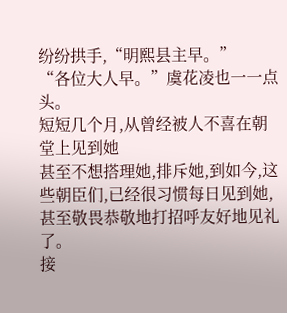纷纷拱手,“明熙县主早。”
“各位大人早。”虞花凌也一一点头。
短短几个月,从曾经被人不喜在朝堂上见到她
甚至不想搭理她,排斥她,到如今,这些朝臣们,已经很习惯每日见到她,甚至敬畏恭敬地打招呼友好地见礼了。
接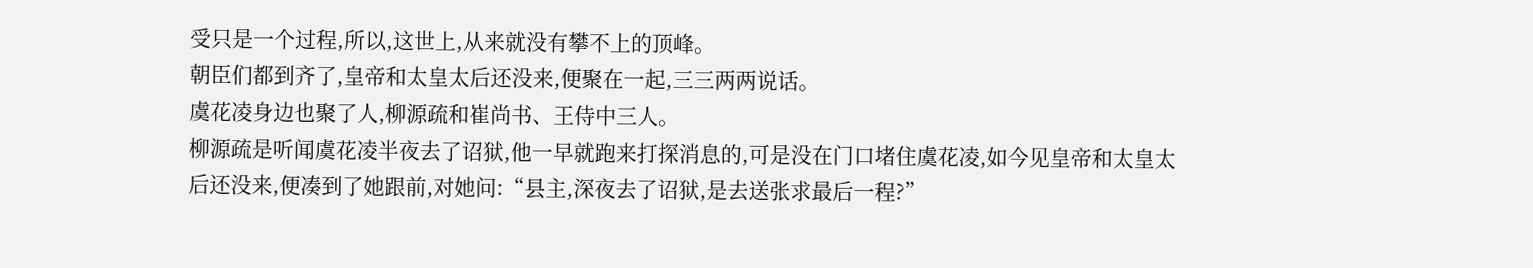受只是一个过程,所以,这世上,从来就没有攀不上的顶峰。
朝臣们都到齐了,皇帝和太皇太后还没来,便聚在一起,三三两两说话。
虞花凌身边也聚了人,柳源疏和崔尚书、王侍中三人。
柳源疏是听闻虞花凌半夜去了诏狱,他一早就跑来打探消息的,可是没在门口堵住虞花凌,如今见皇帝和太皇太后还没来,便凑到了她跟前,对她问:“县主,深夜去了诏狱,是去送张求最后一程?”